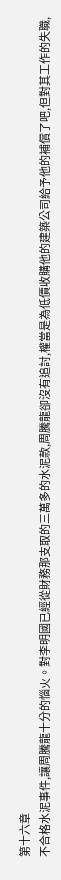第十六章
不合格水泥事件,讓周騰龍十分的惱火。對李明國已經從財務那支取的三萬多的水泥款,周騰龍卻沒有追討,權當是為低價收購他的建築公司給予他的補償了吧,但對其工作的失職,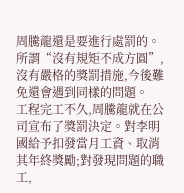周騰龍還是要進行處罰的。所謂“沒有規矩不成方圓”,沒有嚴格的獎罰措施,今後難免還會遇到同樣的問題。
工程完工不久,周騰龍就在公司宣布了獎罰決定。對李明國給予扣發當月工資、取消其年終獎勵;對發現問題的職工,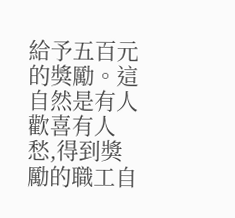給予五百元的獎勵。這自然是有人歡喜有人愁,得到獎勵的職工自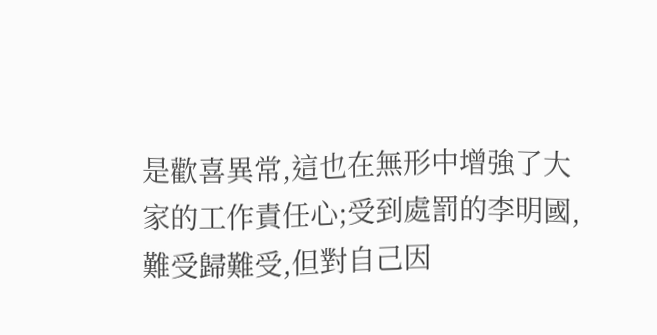是歡喜異常,這也在無形中增強了大家的工作責任心;受到處罰的李明國,難受歸難受,但對自己因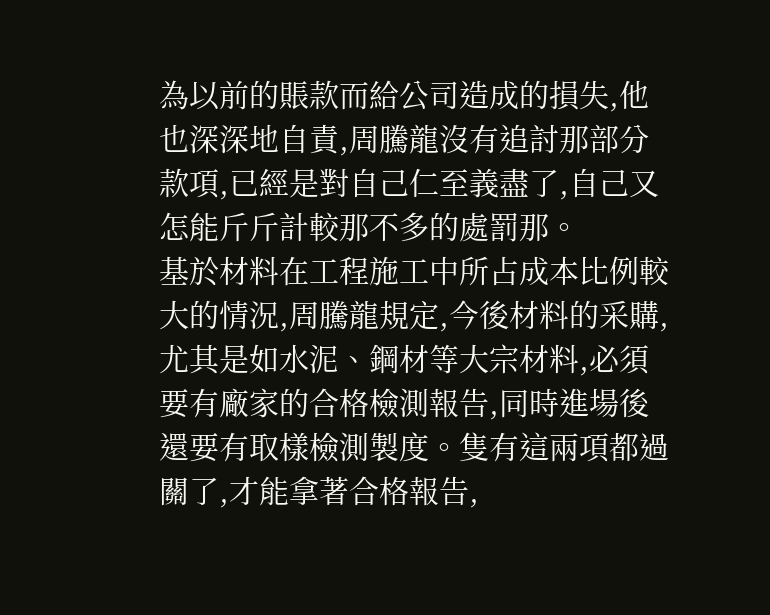為以前的賬款而給公司造成的損失,他也深深地自責,周騰龍沒有追討那部分款項,已經是對自己仁至義盡了,自己又怎能斤斤計較那不多的處罰那。
基於材料在工程施工中所占成本比例較大的情況,周騰龍規定,今後材料的采購,尤其是如水泥、鋼材等大宗材料,必須要有廠家的合格檢測報告,同時進場後還要有取樣檢測製度。隻有這兩項都過關了,才能拿著合格報告,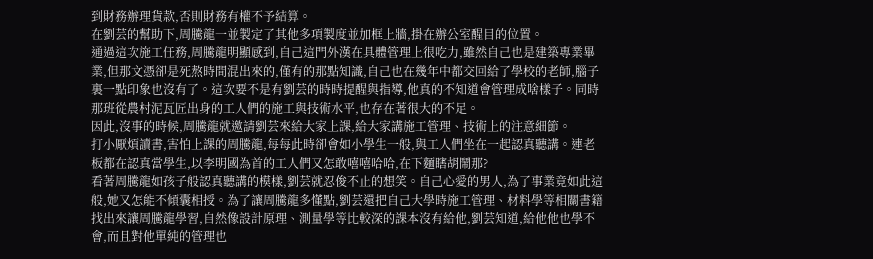到財務辦理貨款,否則財務有權不予結算。
在劉芸的幫助下,周騰龍一並製定了其他多項製度並加框上牆,掛在辦公室醒目的位置。
通過這次施工任務,周騰龍明顯感到,自己這門外漢在具體管理上很吃力,雖然自己也是建築專業畢業,但那文憑卻是死熬時間混出來的,僅有的那點知識,自己也在幾年中都交回給了學校的老師,腦子裏一點印象也沒有了。這次要不是有劉芸的時時提醒與指導,他真的不知道會管理成啥樣子。同時那班從農村泥瓦匠出身的工人們的施工與技術水平,也存在著很大的不足。
因此,沒事的時候,周騰龍就邀請劉芸來給大家上課,給大家講施工管理、技術上的注意細節。
打小厭煩讀書,害怕上課的周騰龍,每每此時卻會如小學生一般,與工人們坐在一起認真聽講。連老板都在認真當學生,以李明國為首的工人們又怎敢嘻嘻哈哈,在下麵瞎胡鬧那?
看著周騰龍如孩子般認真聽講的模樣,劉芸就忍俊不止的想笑。自己心愛的男人,為了事業竟如此這般,她又怎能不傾囊相授。為了讓周騰龍多懂點,劉芸還把自己大學時施工管理、材料學等相關書籍找出來讓周騰龍學習,自然像設計原理、測量學等比較深的課本沒有給他,劉芸知道,給他他也學不會,而且對他單純的管理也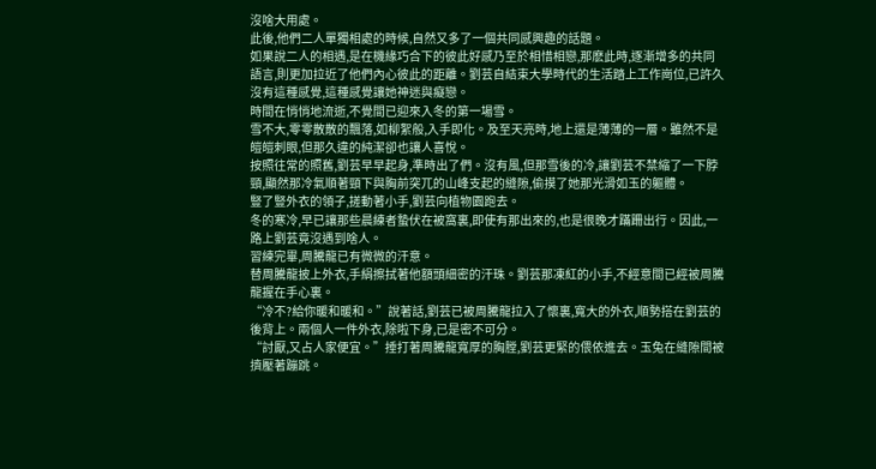沒啥大用處。
此後,他們二人單獨相處的時候,自然又多了一個共同感興趣的話題。
如果說二人的相遇,是在機緣巧合下的彼此好感乃至於相惜相戀,那麽此時,逐漸增多的共同語言,則更加拉近了他們內心彼此的距離。劉芸自結束大學時代的生活踏上工作崗位,已許久沒有這種感覺,這種感覺讓她神迷與癡戀。
時間在悄悄地流逝,不覺間已迎來入冬的第一場雪。
雪不大,零零散散的飄落,如柳絮般,入手即化。及至天亮時,地上還是薄薄的一層。雖然不是皚皚刺眼,但那久違的純潔卻也讓人喜悅。
按照往常的照舊,劉芸早早起身,準時出了們。沒有風,但那雪後的冷,讓劉芸不禁縮了一下脖頸,顯然那冷氣順著頸下與胸前突兀的山峰支起的縫隙,偷摸了她那光滑如玉的軀體。
豎了豎外衣的領子,搓動著小手,劉芸向植物園跑去。
冬的寒冷,早已讓那些晨練者蟄伏在被窩裏,即使有那出來的,也是很晚才蹣跚出行。因此,一路上劉芸竟沒遇到啥人。
習練完畢,周騰龍已有微微的汗意。
替周騰龍披上外衣,手絹擦拭著他額頭細密的汗珠。劉芸那凍紅的小手,不經意間已經被周騰龍握在手心裏。
“冷不?給你暖和暖和。”說著話,劉芸已被周騰龍拉入了懷裏,寬大的外衣,順勢搭在劉芸的後背上。兩個人一件外衣,除啦下身,已是密不可分。
“討厭,又占人家便宜。”捶打著周騰龍寬厚的胸膛,劉芸更緊的偎依進去。玉兔在縫隙間被擠壓著蹦跳。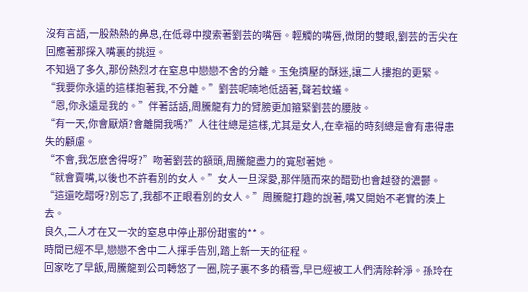沒有言語,一股熱熱的鼻息,在低尋中搜索著劉芸的嘴唇。輕觸的嘴唇,微閉的雙眼,劉芸的舌尖在回應著那探入嘴裏的挑逗。
不知過了多久,那份熱烈才在窒息中戀戀不舍的分離。玉兔擠壓的酥迷,讓二人摟抱的更緊。
“我要你永遠的這樣抱著我,不分離。”劉芸呢喃地低語著,聲若蚊蟻。
“恩,你永遠是我的。”伴著話語,周騰龍有力的臂膀更加箍緊劉芸的腰肢。
“有一天,你會厭煩?會離開我嗎?”人往往總是這樣,尤其是女人,在幸福的時刻總是會有患得患失的顧慮。
“不會,我怎麽舍得呀?”吻著劉芸的額頭,周騰龍盡力的寬慰著她。
“就會賣嘴,以後也不許看別的女人。”女人一旦深愛,那伴隨而來的醋勁也會越發的濃鬱。
“這還吃醋呀?別忘了,我都不正眼看別的女人。”周騰龍打趣的說著,嘴又開始不老實的湊上去。
良久,二人才在又一次的窒息中停止那份甜蜜的**。
時間已經不早,戀戀不舍中二人揮手告別,踏上新一天的征程。
回家吃了早飯,周騰龍到公司轉悠了一圈,院子裏不多的積雪,早已經被工人們清除幹淨。孫玲在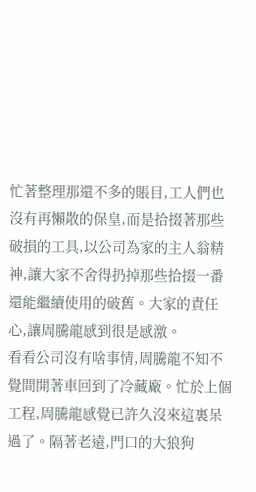忙著整理那還不多的賬目,工人們也沒有再懶散的保皇,而是拾掇著那些破損的工具,以公司為家的主人翁精神,讓大家不舍得扔掉那些拾掇一番還能繼續使用的破舊。大家的責任心,讓周騰龍感到很是感激。
看看公司沒有啥事情,周騰龍不知不覺間開著車回到了冷藏廠。忙於上個工程,周騰龍感覺已許久沒來這裏呆過了。隔著老遠,門口的大狼狗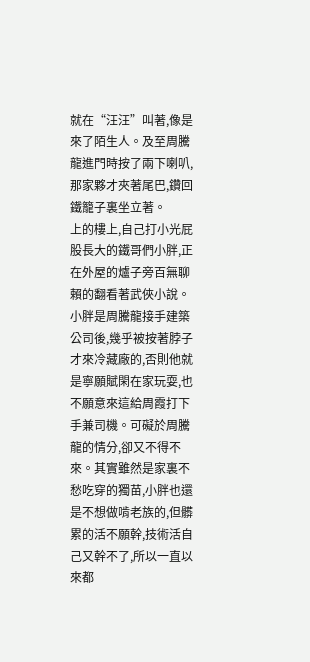就在“汪汪”叫著,像是來了陌生人。及至周騰龍進門時按了兩下喇叭,那家夥才夾著尾巴,鑽回鐵籠子裏坐立著。
上的樓上,自己打小光屁股長大的鐵哥們小胖,正在外屋的爐子旁百無聊賴的翻看著武俠小說。
小胖是周騰龍接手建築公司後,幾乎被按著脖子才來冷藏廠的,否則他就是寧願賦閑在家玩耍,也不願意來這給周霞打下手兼司機。可礙於周騰龍的情分,卻又不得不來。其實雖然是家裏不愁吃穿的獨苗,小胖也還是不想做啃老族的,但髒累的活不願幹,技術活自己又幹不了,所以一直以來都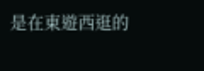是在東遊西逛的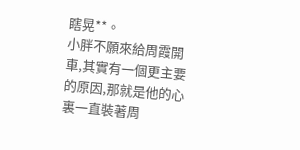瞎晃**。
小胖不願來給周霞開車,其實有一個更主要的原因,那就是他的心裏一直裝著周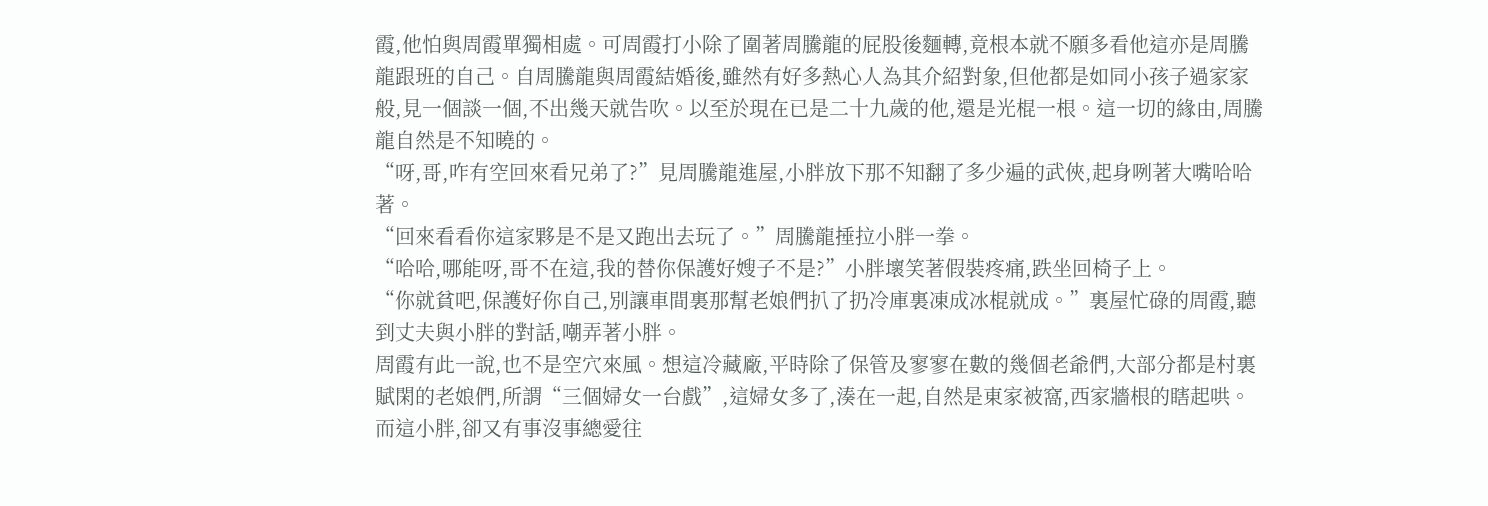霞,他怕與周霞單獨相處。可周霞打小除了圍著周騰龍的屁股後麵轉,竟根本就不願多看他這亦是周騰龍跟班的自己。自周騰龍與周霞結婚後,雖然有好多熱心人為其介紹對象,但他都是如同小孩子過家家般,見一個談一個,不出幾天就告吹。以至於現在已是二十九歲的他,還是光棍一根。這一切的緣由,周騰龍自然是不知曉的。
“呀,哥,咋有空回來看兄弟了?”見周騰龍進屋,小胖放下那不知翻了多少遍的武俠,起身咧著大嘴哈哈著。
“回來看看你這家夥是不是又跑出去玩了。”周騰龍捶拉小胖一拳。
“哈哈,哪能呀,哥不在這,我的替你保護好嫂子不是?”小胖壞笑著假裝疼痛,跌坐回椅子上。
“你就貧吧,保護好你自己,別讓車間裏那幫老娘們扒了扔冷庫裏凍成冰棍就成。”裏屋忙碌的周霞,聽到丈夫與小胖的對話,嘲弄著小胖。
周霞有此一說,也不是空穴來風。想這冷藏廠,平時除了保管及寥寥在數的幾個老爺們,大部分都是村裏賦閑的老娘們,所謂“三個婦女一台戲”,這婦女多了,湊在一起,自然是東家被窩,西家牆根的瞎起哄。而這小胖,卻又有事沒事總愛往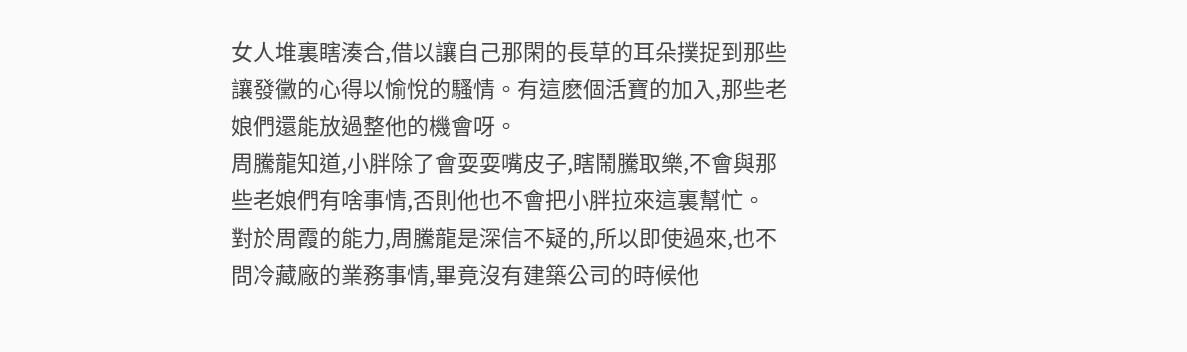女人堆裏瞎湊合,借以讓自己那閑的長草的耳朵撲捉到那些讓發黴的心得以愉悅的騷情。有這麽個活寶的加入,那些老娘們還能放過整他的機會呀。
周騰龍知道,小胖除了會耍耍嘴皮子,瞎鬧騰取樂,不會與那些老娘們有啥事情,否則他也不會把小胖拉來這裏幫忙。
對於周霞的能力,周騰龍是深信不疑的,所以即使過來,也不問冷藏廠的業務事情,畢竟沒有建築公司的時候他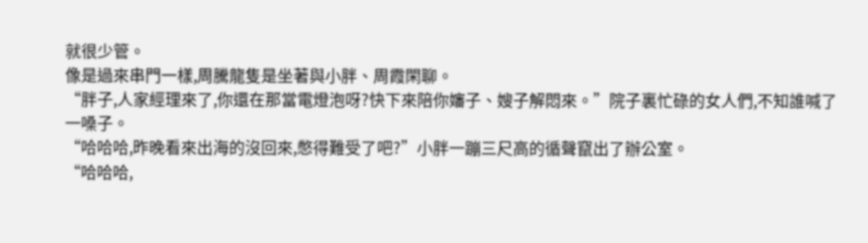就很少管。
像是過來串門一樣,周騰龍隻是坐著與小胖、周霞閑聊。
“胖子,人家經理來了,你還在那當電燈泡呀?快下來陪你嬸子、嫂子解悶來。”院子裏忙碌的女人們,不知誰喊了一嗓子。
“哈哈哈,昨晚看來出海的沒回來,憋得難受了吧?”小胖一蹦三尺高的循聲竄出了辦公室。
“哈哈哈,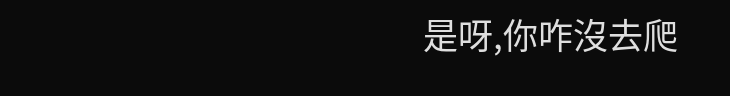是呀,你咋沒去爬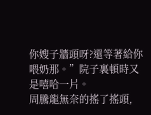你嫂子牆頭呀?還等著給你喂奶那。”院子裏頓時又是嘻哈一片。
周騰龍無奈的搖了搖頭,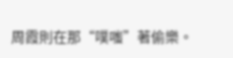周霞則在那“噗嗤”著偷樂。